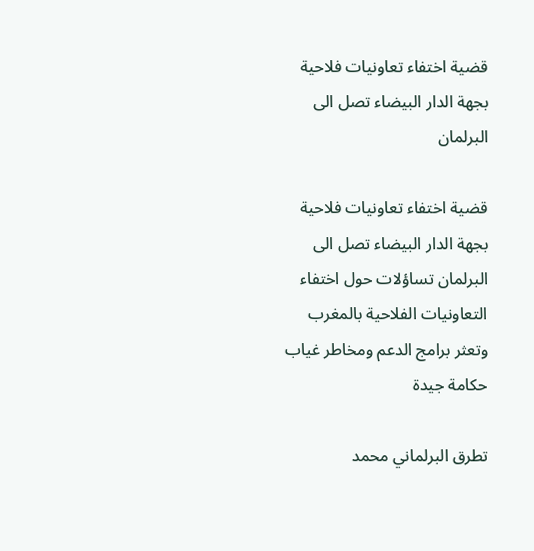قضية اختفاء تعاونيات فلاحية بجهة الدار البيضاء تصل الى البرلمان

قضية اختفاء تعاونيات فلاحية بجهة الدار البيضاء تصل الى البرلمان تساؤلات حول اختفاء التعاونيات الفلاحية بالمغرب وتعثر برامج الدعم ومخاطر غياب حكامة جيدة

تطرق البرلماني محمد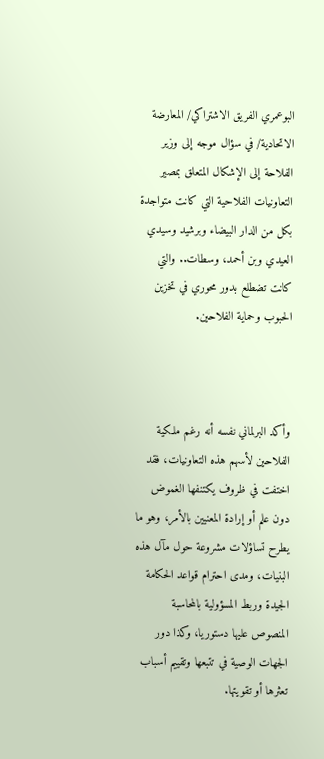البوعمري الفريق الاشتراكي/ المعارضة الاتحادية/ في سؤال موجه إلى وزير الفلاحة إلى الإشكال المتعلق بمصير التعاونيات الفلاحية التي كانت متواجدة بكل من الدار البيضاء وبرشيد وسيدي العيدي وبن أحمد، وسطات.. والتي كانت تضطلع بدور محوري في تخزين الحبوب وحماية الفلاحين.



وأكد البرلماني نفسه أنه رغم ملكية الفلاحين لأسهم هذه التعاونيات، فقد اختفت في ظروف يكتنفها الغموض دون علم أو إرادة المعنيين بالأمر، وهو ما يطرح تساؤلات مشروعة حول مآل هذه البنيات، ومدى احترام قواعد الحكامة الجيدة وربط المسؤولية بالمحاسبة المنصوص عليها دستوريا، وكذا دور الجهات الوصية في تتبعها وتقييم أسباب تعثرها أو تقويتها.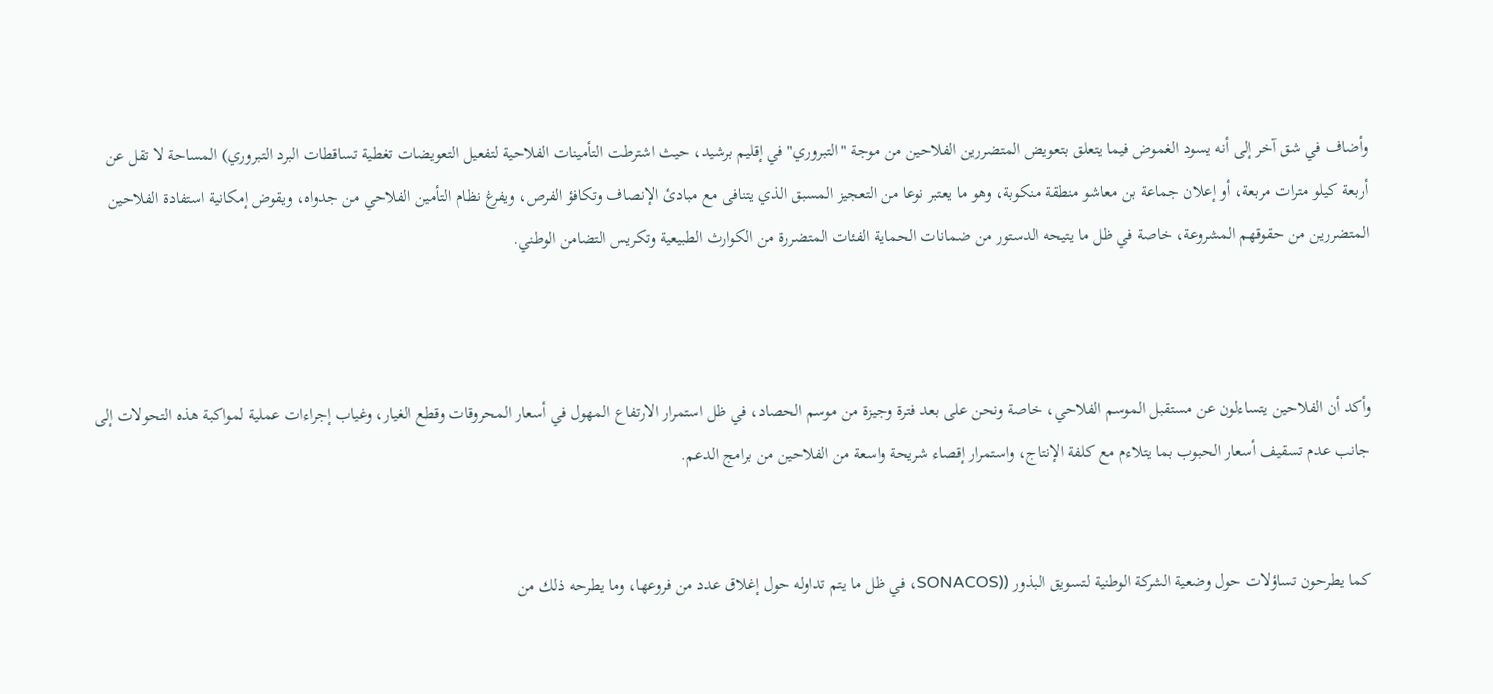وأضاف في شق آخر إلى أنه يسود الغموض فيما يتعلق بتعويض المتضررين الفلاحين من موجة "التبروري" في إقليم برشيد، حيث اشترطت التأمينات الفلاحية لتفعيل التعويضات تغطية تساقطات البرد التبروري) المساحة لا تقل عن أربعة كيلو مترات مربعة، أو إعلان جماعة بن معاشو منطقة منكوبة، وهو ما يعتبر نوعا من التعجيز المسبق الذي يتنافى مع مبادئ الإنصاف وتكافؤ الفرص، ويفرغ نظام التأمين الفلاحي من جدواه، ويقوض إمكانية استفادة الفلاحين المتضررين من حقوقهم المشروعة، خاصة في ظل ما يتيحه الدستور من ضمانات الحماية الفئات المتضررة من الكوارث الطبيعية وتكريس التضامن الوطني.



وأكد أن الفلاحين يتساءلون عن مستقبل الموسم الفلاحي، خاصة ونحن على بعد فترة وجيزة من موسم الحصاد، في ظل استمرار الارتفاع المهول في أسعار المحروقات وقطع الغيار، وغياب إجراءات عملية لمواكبة هذه التحولات إلى جانب عدم تسقيف أسعار الحبوب بما يتلاءم مع كلفة الإنتاج، واستمرار إقصاء شريحة واسعة من الفلاحين من برامج الدعم.


كما يطرحون تساؤلات حول وضعية الشركة الوطنية لتسويق البذور ((SONACOS، في ظل ما يتم تداوله حول إغلاق عدد من فروعها، وما يطرحه ذلك من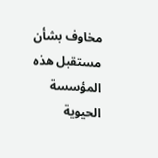مخاوف بشأن مستقبل هذه المؤسسة الحيوية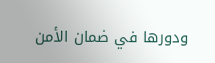ودورها في ضمان الأمن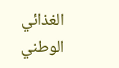الغذائي الوطني